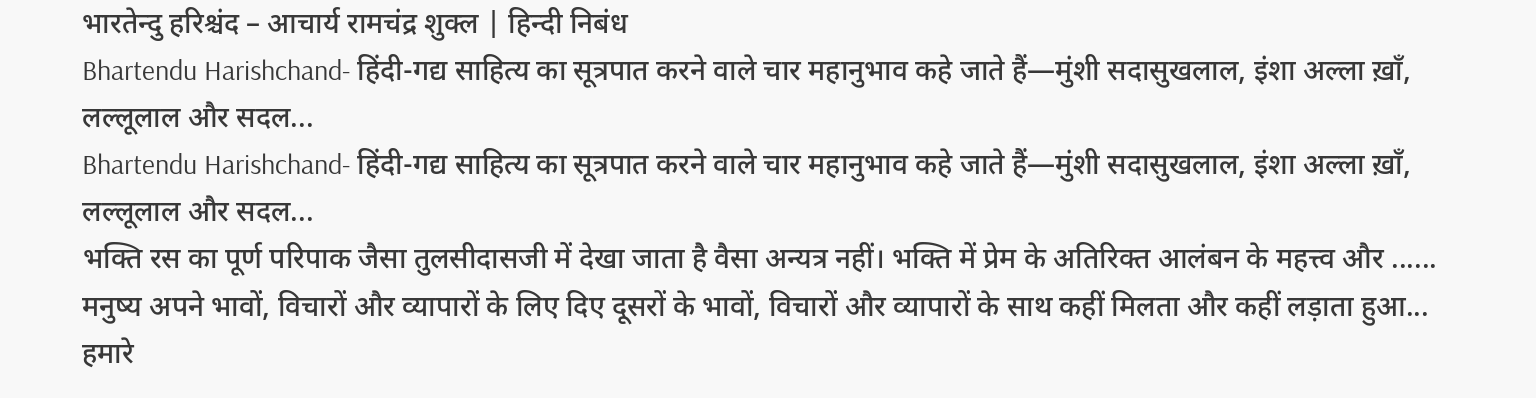भारतेन्दु हरिश्चंद – आचार्य रामचंद्र शुक्ल | हिन्दी निबंध
Bhartendu Harishchand- हिंदी-गद्य साहित्य का सूत्रपात करने वाले चार महानुभाव कहे जाते हैं—मुंशी सदासुखलाल, इंशा अल्ला ख़ाँ, लल्लूलाल और सदल...
Bhartendu Harishchand- हिंदी-गद्य साहित्य का सूत्रपात करने वाले चार महानुभाव कहे जाते हैं—मुंशी सदासुखलाल, इंशा अल्ला ख़ाँ, लल्लूलाल और सदल...
भक्ति रस का पूर्ण परिपाक जैसा तुलसीदासजी में देखा जाता है वैसा अन्यत्र नहीं। भक्ति में प्रेम के अतिरिक्त आलंबन के महत्त्व और ......
मनुष्य अपने भावों, विचारों और व्यापारों के लिए दिए दूसरों के भावों, विचारों और व्यापारों के साथ कहीं मिलता और कहीं लड़ाता हुआ...
हमारे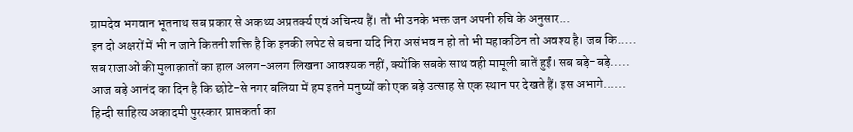ग्रामदेव भगवान भूतनाथ सब प्रकार से अकथ्य अप्रतर्क्य एवं अचिन्त्य हैं। तौ भी उनके भक्त जन अपनी रुचि के अनुसार...
इन दो अक्षरों में भी न जाने कितनी शक्ति है कि इनकी लपेट से बचना यदि निरा असंभव न हो तो भी महाकठिन तो अवश्य है। जब कि.....
सब राजाओं की मुलाक़ातों का हाल अलग-अलग लिखना आवश्यक नहीं, क्योंकि सबके साथ वही मामूली बातें हुईं। सब बड़े-बड़े.....
आज बड़े आनंद का दिन है कि छोटे-से नगर बलिया में हम इतने मनुष्यों को एक बड़े उत्साह से एक स्थान पर देखते हैं। इस अभागे......
हिन्दी साहित्य अकादमी पुरस्कार प्राप्तकर्ता का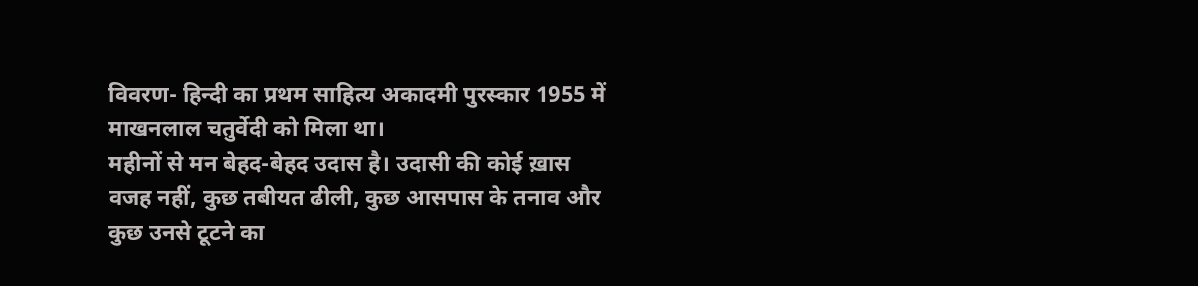विवरण- हिन्दी का प्रथम साहित्य अकादमी पुरस्कार 1955 में माखनलाल चतुर्वेदी को मिला था।
महीनों से मन बेहद-बेहद उदास है। उदासी की कोई ख़ास वजह नहीं, कुछ तबीयत ढीली, कुछ आसपास के तनाव और कुछ उनसे टूटने का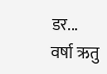डर...
वर्षा ऋतु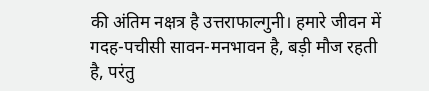की अंतिम नक्षत्र है उत्तराफाल्गुनी। हमारे जीवन में गदह-पचीसी सावन-मनभावन है, बड़ी मौज रहती है, परंतु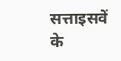सत्ताइसवें के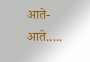आते-आते.....